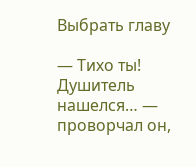Выбрать главу

— Тихо ты! Душитель нашелся… — проворчал он,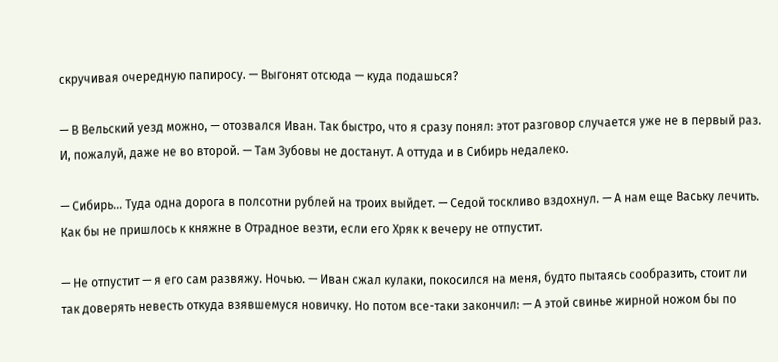скручивая очередную папиросу. — Выгонят отсюда — куда подашься?

— В Вельский уезд можно, — отозвался Иван. Так быстро, что я сразу понял: этот разговор случается уже не в первый раз. И, пожалуй, даже не во второй. — Там Зубовы не достанут. А оттуда и в Сибирь недалеко.

— Сибирь… Туда одна дорога в полсотни рублей на троих выйдет. — Седой тоскливо вздохнул. — А нам еще Ваську лечить. Как бы не пришлось к княжне в Отрадное везти, если его Хряк к вечеру не отпустит.

— Не отпустит — я его сам развяжу. Ночью. — Иван сжал кулаки, покосился на меня, будто пытаясь сообразить, стоит ли так доверять невесть откуда взявшемуся новичку. Но потом все-таки закончил: — А этой свинье жирной ножом бы по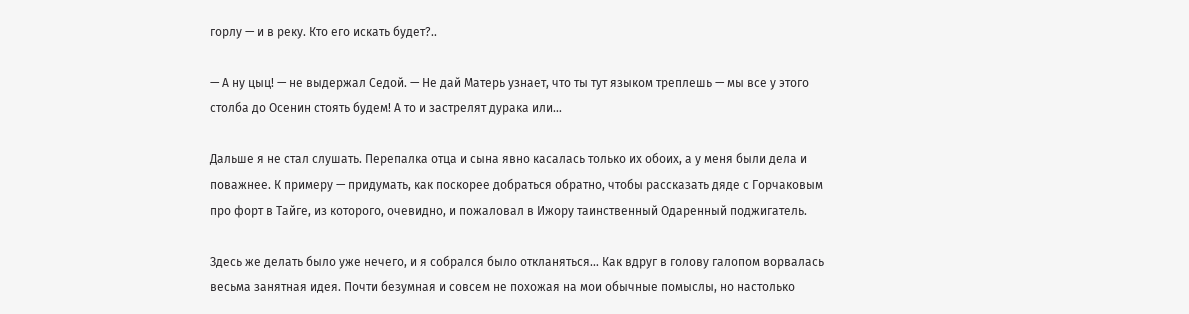горлу — и в реку. Кто его искать будет?..

— А ну цыц! — не выдержал Седой. — Не дай Матерь узнает, что ты тут языком треплешь — мы все у этого столба до Осенин стоять будем! А то и застрелят дурака или…

Дальше я не стал слушать. Перепалка отца и сына явно касалась только их обоих, а у меня были дела и поважнее. К примеру — придумать, как поскорее добраться обратно, чтобы рассказать дяде с Горчаковым про форт в Тайге, из которого, очевидно, и пожаловал в Ижору таинственный Одаренный поджигатель.

Здесь же делать было уже нечего, и я собрался было откланяться… Как вдруг в голову галопом ворвалась весьма занятная идея. Почти безумная и совсем не похожая на мои обычные помыслы, но настолько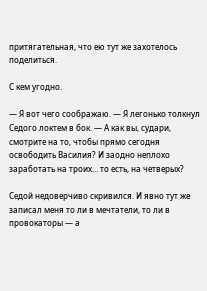притягательная, что ею тут же захотелось поделиться.

С кем угодно.

— Я вот чего соображаю. — Я легонько толкнул Седого локтем в бок. — А как вы, судари, смотрите на то, чтобы прямо сегодня освободить Василия? И заодно неплохо заработать на троих… то есть, на четверых?

Седой недоверчиво скривился. И явно тут же записал меня то ли в мечтатели, то ли в провокаторы — а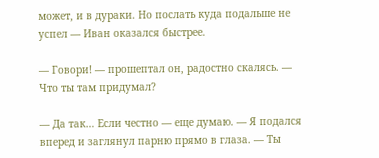может, и в дураки. Но послать куда подальше не успел — Иван оказался быстрее.

— Говори! — прошептал он, радостно скалясь. — Что ты там придумал?

— Да так… Если честно — еще думаю. — Я подался вперед и заглянул парню прямо в глаза. — Ты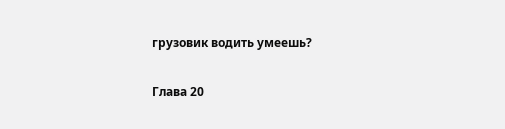грузовик водить умеешь?

Глава 20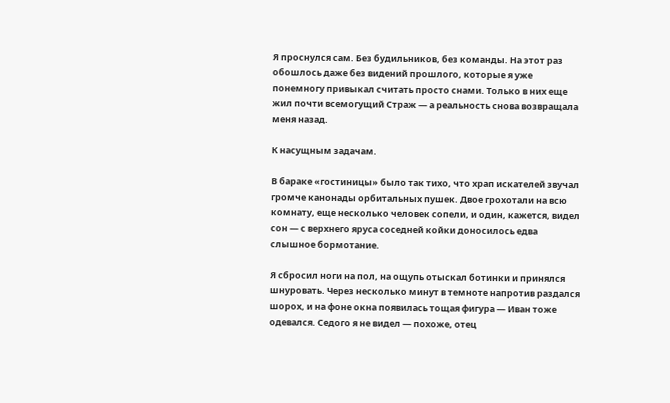Я проснулся сам. Без будильников, без команды. На этот раз обошлось даже без видений прошлого, которые я уже понемногу привыкал считать просто снами. Только в них еще жил почти всемогущий Страж — а реальность снова возвращала меня назад.

К насущным задачам.

В бараке «гостиницы» было так тихо, что храп искателей звучал громче канонады орбитальных пушек. Двое грохотали на всю комнату, еще несколько человек сопели, и один, кажется, видел сон — с верхнего яруса соседней койки доносилось едва слышное бормотание.

Я сбросил ноги на пол, на ощупь отыскал ботинки и принялся шнуровать. Через несколько минут в темноте напротив раздался шорох, и на фоне окна появилась тощая фигура — Иван тоже одевался. Седого я не видел — похоже, отец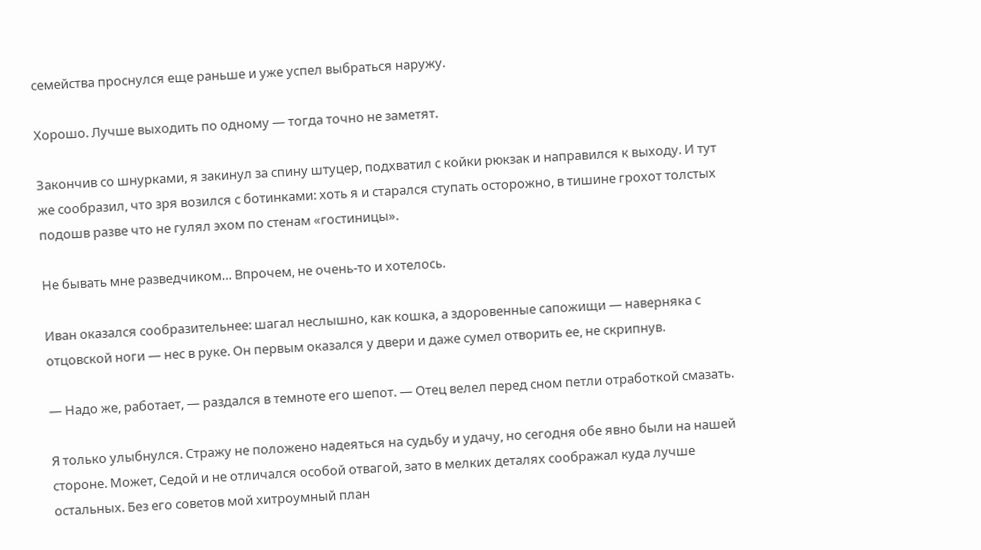семейства проснулся еще раньше и уже успел выбраться наружу.

Хорошо. Лучше выходить по одному — тогда точно не заметят.

Закончив со шнурками, я закинул за спину штуцер, подхватил с койки рюкзак и направился к выходу. И тут же сообразил, что зря возился с ботинками: хоть я и старался ступать осторожно, в тишине грохот толстых подошв разве что не гулял эхом по стенам «гостиницы».

Не бывать мне разведчиком… Впрочем, не очень-то и хотелось.

Иван оказался сообразительнее: шагал неслышно, как кошка, а здоровенные сапожищи — наверняка с отцовской ноги — нес в руке. Он первым оказался у двери и даже сумел отворить ее, не скрипнув.

— Надо же, работает, — раздался в темноте его шепот. — Отец велел перед сном петли отработкой смазать.

Я только улыбнулся. Стражу не положено надеяться на судьбу и удачу, но сегодня обе явно были на нашей стороне. Может, Седой и не отличался особой отвагой, зато в мелких деталях соображал куда лучше остальных. Без его советов мой хитроумный план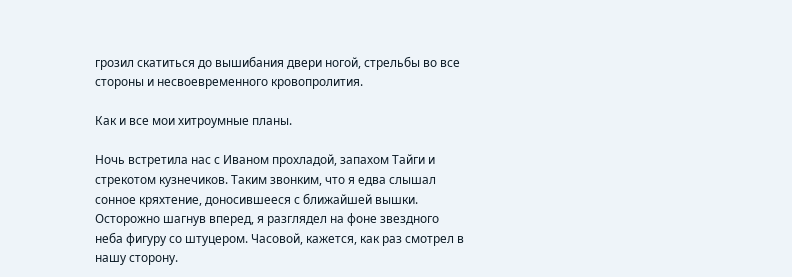грозил скатиться до вышибания двери ногой, стрельбы во все стороны и несвоевременного кровопролития.

Как и все мои хитроумные планы.

Ночь встретила нас с Иваном прохладой, запахом Тайги и стрекотом кузнечиков. Таким звонким, что я едва слышал сонное кряхтение, доносившееся с ближайшей вышки. Осторожно шагнув вперед, я разглядел на фоне звездного неба фигуру со штуцером. Часовой, кажется, как раз смотрел в нашу сторону.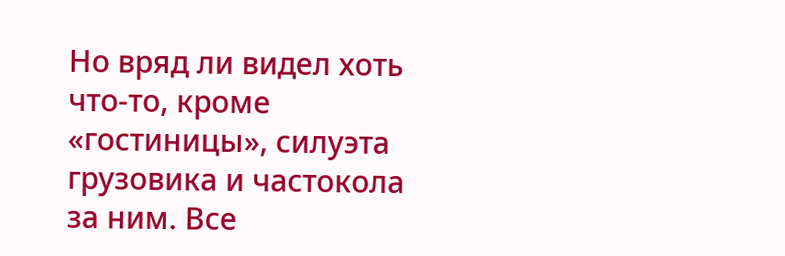Но вряд ли видел хоть что-то, кроме «гостиницы», силуэта грузовика и частокола за ним. Все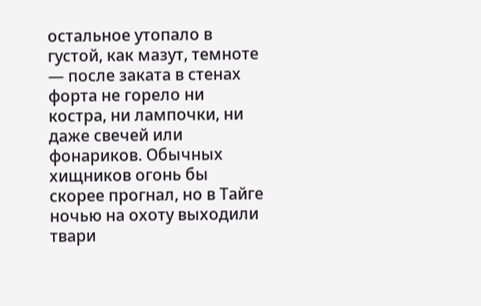остальное утопало в густой, как мазут, темноте — после заката в стенах форта не горело ни костра, ни лампочки, ни даже свечей или фонариков. Обычных хищников огонь бы скорее прогнал, но в Тайге ночью на охоту выходили твари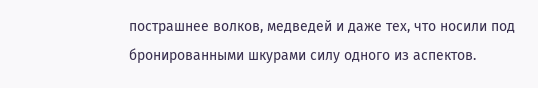пострашнее волков, медведей и даже тех, что носили под бронированными шкурами силу одного из аспектов.